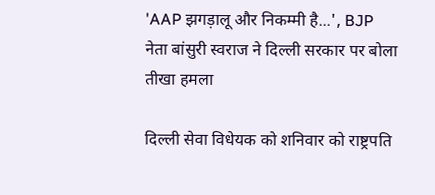'AAP झगड़ालू और निकम्मी है...', BJP नेता बांसुरी स्वराज ने दिल्ली सरकार पर बोला तीखा हमला

दिल्ली सेवा विधेयक को शनिवार को राष्ट्रपति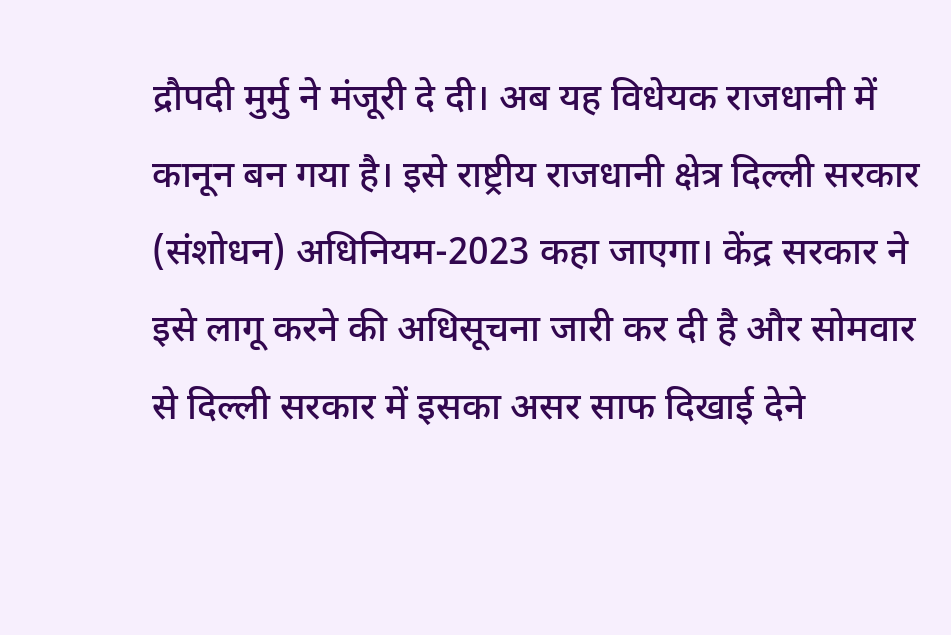द्रौपदी मुर्मु ने मंजूरी दे दी। अब यह विधेयक राजधानी में कानून बन गया है। इसे राष्ट्रीय राजधानी क्षेत्र दिल्ली सरकार (संशोधन) अधिनियम-2023 कहा जाएगा। केंद्र सरकार ने इसे लागू करने की अधिसूचना जारी कर दी है और सोमवार से दिल्ली सरकार में इसका असर साफ दिखाई देने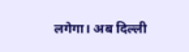लगेगा। अब दिल्ली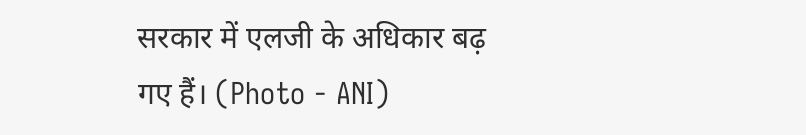सरकार में एलजी के अधिकार बढ़ गए हैं। (Photo - ANI)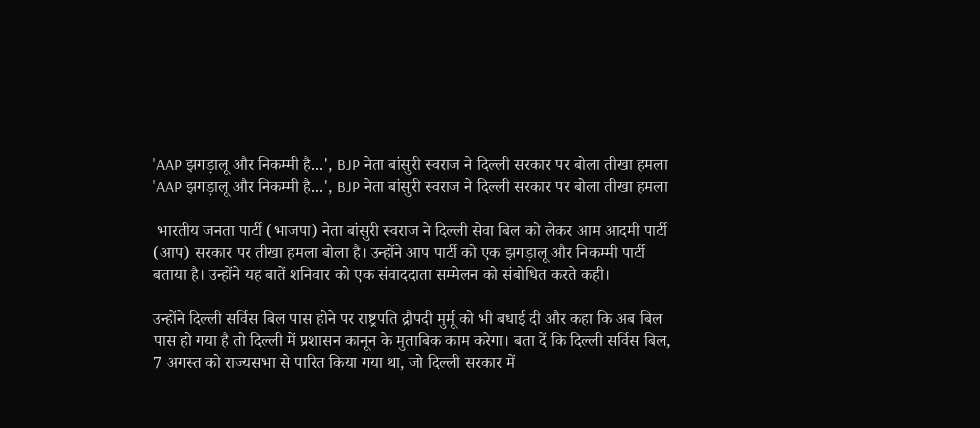'AAP झगड़ालू और निकम्मी है...', BJP नेता बांसुरी स्वराज ने दिल्ली सरकार पर बोला तीखा हमला
'AAP झगड़ालू और निकम्मी है...', BJP नेता बांसुरी स्वराज ने दिल्ली सरकार पर बोला तीखा हमला

 भारतीय जनता पार्टी (भाजपा) नेता बांसुरी स्वराज ने दिल्ली सेवा बिल को लेकर आम आदमी पार्टी (आप) सरकार पर तीखा हमला बोला है। उन्होंने आप पार्टी को एक झगड़ालू और निकम्मी पार्टी बताया है। उन्होंने यह बातें शनिवार को एक संवाददाता सम्मेलन को संबोधित करते कही।

उन्होंने दिल्ली सर्विस बिल पास होने पर राष्ट्रपति द्रौपदी मुर्मू को भी बधाई दी और कहा कि अब बिल पास हो गया है तो दिल्ली में प्रशासन कानून के मुताबिक काम करेगा। बता दें कि दिल्ली सर्विस बिल, 7 अगस्त को राज्यसभा से पारित किया गया था, जो दिल्ली सरकार में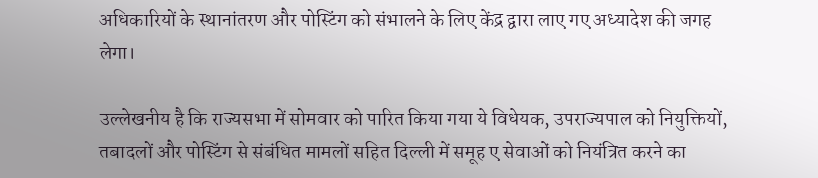अधिकारियों के स्थानांतरण और पोस्टिंग को संभालने के लिए केंद्र द्वारा लाए गए अध्यादेश की जगह लेगा।

उल्लेखनीय है कि राज्यसभा में सोमवार को पारित किया गया ये विधेयक, उपराज्यपाल को नियुक्तियों, तबादलों और पोस्टिंग से संबंधित मामलों सहित दिल्ली में समूह ए सेवाओं को नियंत्रित करने का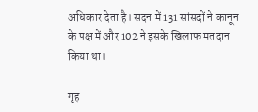अधिकार देता है। सदन में 131 सांसदों ने कानून के पक्ष में और 102 ने इसके खिलाफ मतदान किया था।

गृह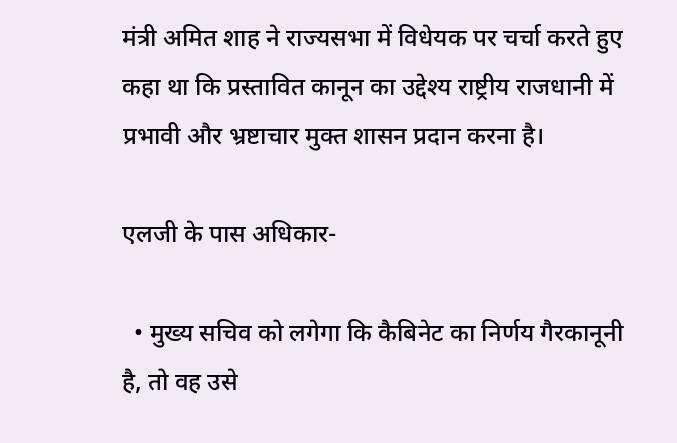मंत्री अमित शाह ने राज्यसभा में विधेयक पर चर्चा करते हुए कहा था कि प्रस्तावित कानून का उद्देश्य राष्ट्रीय राजधानी में प्रभावी और भ्रष्टाचार मुक्त शासन प्रदान करना है।

एलजी के पास अधिकार-

  • मुख्य सचिव को लगेगा कि कैबिनेट का निर्णय गैरकानूनी है, तो वह उसे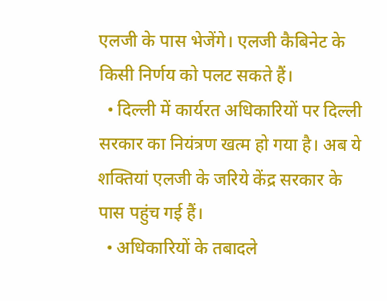एलजी के पास भेजेंगे। एलजी कैबिनेट के किसी निर्णय को पलट सकते हैं।
  • दिल्ली में कार्यरत अधिकारियों पर दिल्ली सरकार का नियंत्रण खत्म हो गया है। अब ये शक्तियां एलजी के जरिये केंद्र सरकार के पास पहुंच गई हैं।
  • अधिकारियों के तबादले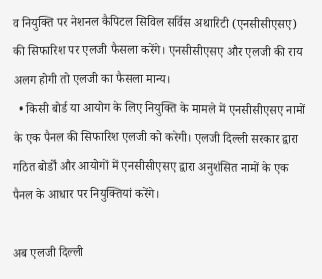व नियुक्ति पर नेशनल कैपिटल सिविल सर्विस अथारिटी (एनसीसीएसए) की सिफारिश पर एलजी फैसला करेंगे। एनसीसीएसए और एलजी की राय अलग होगी तो एलजी का फैसला मान्य।
  • किसी बोर्ड या आयोग के लिए नियुक्ति के मामले में एनसीसीएसए नामों के एक पैनल की सिफारिश एलजी को करेगी। एलजी दिल्ली सरकार द्वारा गठित बोर्डों और आयोगों में एनसीसीएसए द्वारा अनुशंसित नामों के एक पैनल के आधार पर नियुक्तियां करेंगे।

अब एलजी दिल्ली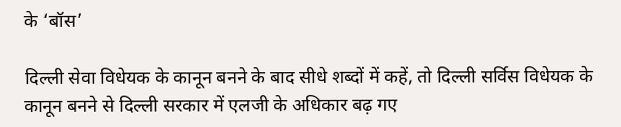के ‘बॉस’

दिल्ली सेवा विधेयक के कानून बनने के बाद सीधे शब्दों में कहें, तो दिल्ली सर्विस विधेयक के कानून बनने से दिल्ली सरकार में एलजी के अधिकार बढ़ गए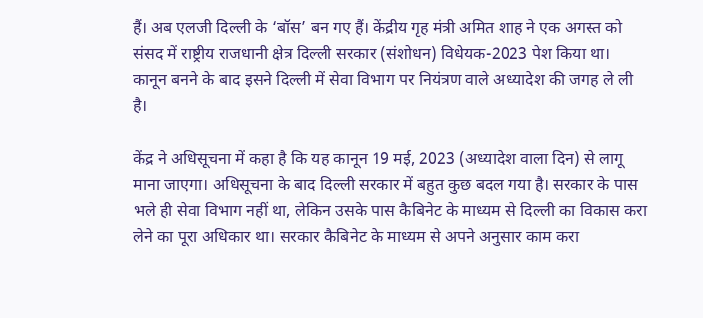हैं। अब एलजी दिल्ली के ‘बॉस’ बन गए हैं। केंद्रीय गृह मंत्री अमित शाह ने एक अगस्त को संसद में राष्ट्रीय राजधानी क्षेत्र दिल्ली सरकार (संशोधन) विधेयक-2023 पेश किया था। कानून बनने के बाद इसने दिल्ली में सेवा विभाग पर नियंत्रण वाले अध्यादेश की जगह ले ली है।

केंद्र ने अधिसूचना में कहा है कि यह कानून 19 मई, 2023 (अध्यादेश वाला दिन) से लागू माना जाएगा। अधिसूचना के बाद दिल्ली सरकार में बहुत कुछ बदल गया है। सरकार के पास भले ही सेवा विभाग नहीं था, लेकिन उसके पास कैबिनेट के माध्यम से दिल्ली का विकास करा लेने का पूरा अधिकार था। सरकार कैबिनेट के माध्यम से अपने अनुसार काम करा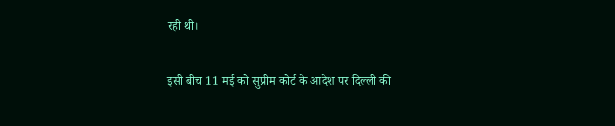रही थी।

इसी बीच 11 मई को सुप्रीम कोर्ट के आदेश पर दिल्ली की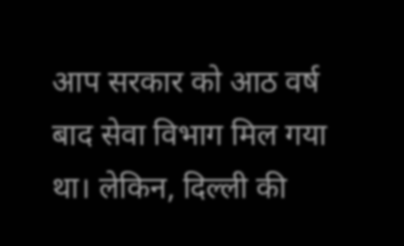आप सरकार को आठ वर्ष बाद सेवा विभाग मिल गया था। लेकिन, दिल्ली की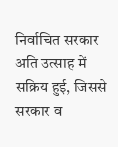निर्वाचित सरकार अति उत्साह में सक्रिय हुई, जिससे सरकार व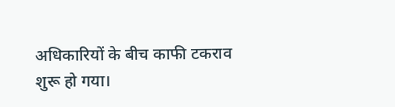अधिकारियों के बीच काफी टकराव शुरू हो गया।